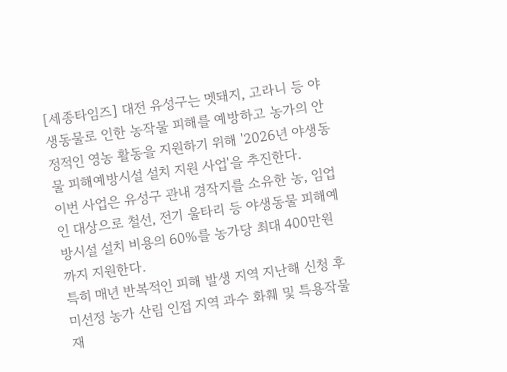[세종타임즈] 대전 유성구는 멧돼지, 고라니 등 야생동물로 인한 농작물 피해를 예방하고 농가의 안정적인 영농 활동을 지원하기 위해 '2026년 야생동물 피해예방시설 설치 지원 사업'을 추진한다.
이번 사업은 유성구 관내 경작지를 소유한 농, 임업인 대상으로 철선, 전기 울타리 등 야생동물 피해예방시설 설치 비용의 60%를 농가당 최대 400만원까지 지원한다.
특히 매년 반복적인 피해 발생 지역 지난해 신청 후 미선정 농가 산림 인접 지역 과수 화훼 및 특용작물 재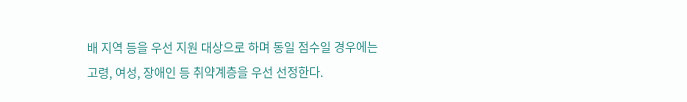배 지역 등을 우선 지원 대상으로 하며 동일 점수일 경우에는 고령, 여성, 장애인 등 취약계층을 우선 선정한다.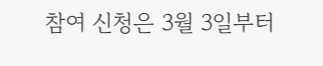참여 신청은 3월 3일부터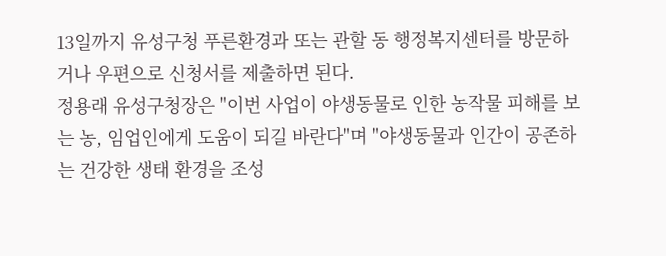13일까지 유성구청 푸른환경과 또는 관할 동 행정복지센터를 방문하거나 우편으로 신청서를 제출하면 된다.
정용래 유성구청장은 "이번 사업이 야생동물로 인한 농작물 피해를 보는 농, 임업인에게 도움이 되길 바란다"며 "야생동물과 인간이 공존하는 건강한 생태 환경을 조성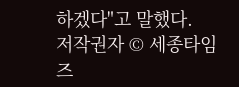하겠다"고 말했다.
저작권자 © 세종타임즈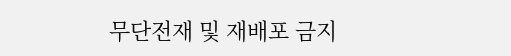무단전재 및 재배포 금지